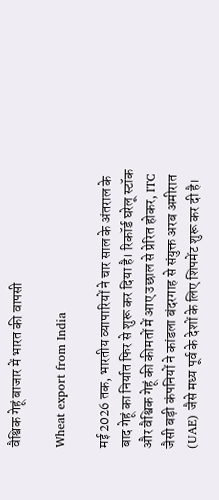वैश्विक गेहूं बाजार में भारत की वापसी

Wheat export from India

मई 2026 तक, भारतीय व्यापारियों ने चार साल के अंतराल के बाद गेहूं का निर्यात फिर से शुरू कर दिया है। रिकॉर्ड घरेलू स्टॉक और वैश्विक गेहूं की कीमतों में आए उछाल से प्रेरित होकर, ITC जैसी बड़ी कंपनियों ने कांडला बंदरगाह से संयुक्त अरब अमीरात (UAE) जैसे मध्य पूर्व के देशों के लिए शिपमेंट शुरू कर दी है।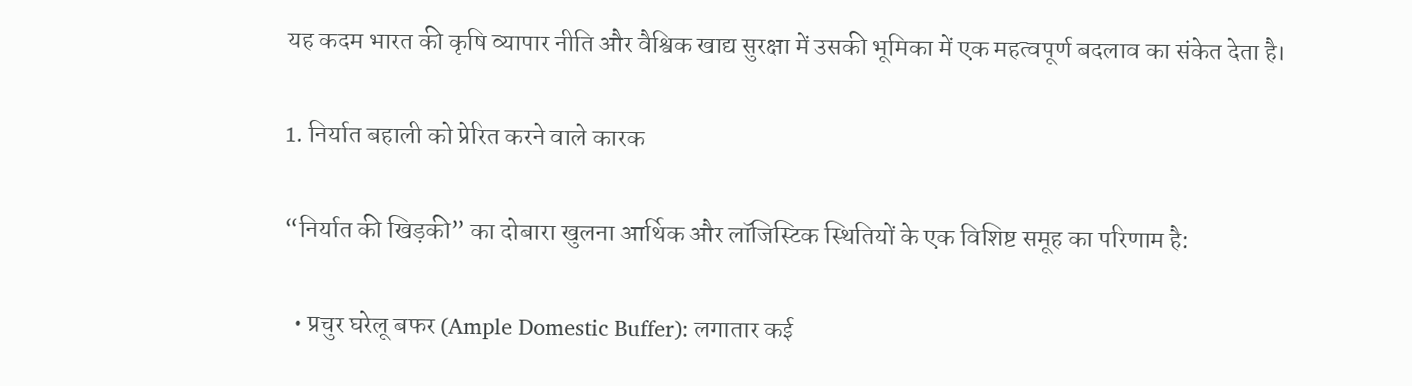यह कदम भारत की कृषि व्यापार नीति और वैश्विक खाद्य सुरक्षा में उसकी भूमिका में एक महत्वपूर्ण बदलाव का संकेत देता है।

1. निर्यात बहाली को प्रेरित करने वाले कारक

“निर्यात की खिड़की” का दोबारा खुलना आर्थिक और लॉजिस्टिक स्थितियों के एक विशिष्ट समूह का परिणाम है:

  • प्रचुर घरेलू बफर (Ample Domestic Buffer): लगातार कई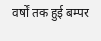वर्षों तक हुई बम्पर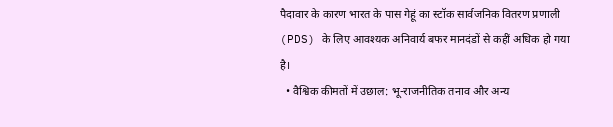पैदावार के कारण भारत के पास गेहूं का स्टॉक सार्वजनिक वितरण प्रणाली (PDS) के लिए आवश्यक अनिवार्य बफर मानदंडों से कहीं अधिक हो गया है।
  • वैश्विक कीमतों में उछाल: भू-राजनीतिक तनाव और अन्य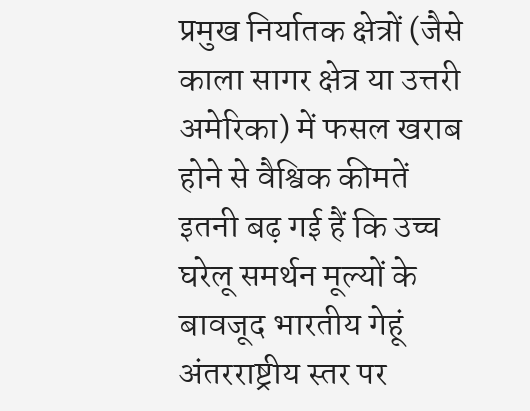प्रमुख निर्यातक क्षेत्रों (जैसे काला सागर क्षेत्र या उत्तरी अमेरिका) में फसल खराब होने से वैश्विक कीमतें इतनी बढ़ गई हैं कि उच्च घरेलू समर्थन मूल्यों के बावजूद भारतीय गेहूं अंतरराष्ट्रीय स्तर पर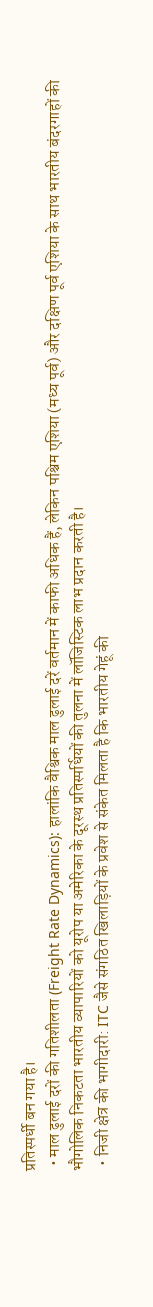प्रतिस्पर्धी बन गया है।
  • माल ढुलाई दरों की गतिशीलता (Freight Rate Dynamics): हालांकि वैश्विक माल ढुलाई दरें वर्तमान में काफी अधिक हैं, लेकिन पश्चिम एशिया (मध्य पूर्व) और दक्षिण पूर्व एशिया के साथ भारतीय बंदरगाहों की भौगोलिक निकटता भारतीय व्यापारियों को यूरोप या अमेरिका के दूरस्थ प्रतिस्पर्धियों की तुलना में लॉजिस्टिक लाभ प्रदान करती है।
  • निजी क्षेत्र की भागीदारी: ITC जैसे संगठित खिलाड़ियों के प्रवेश से संकेत मिलता है कि भारतीय गेहूं की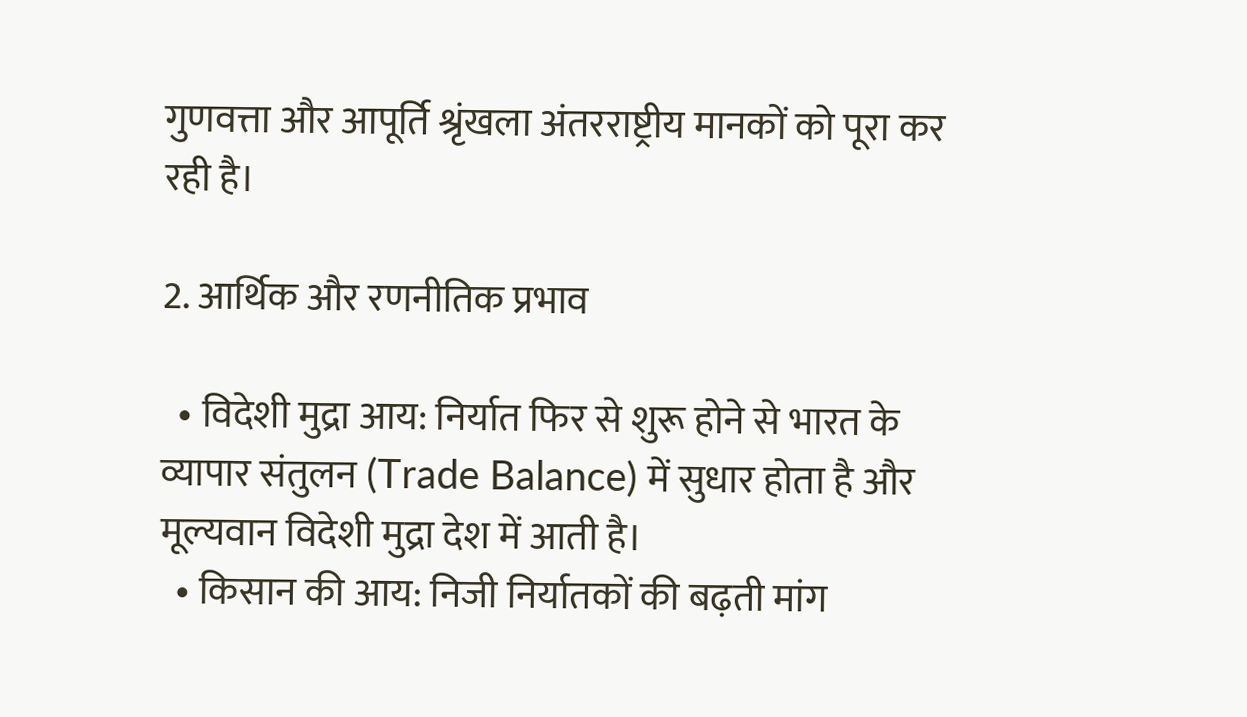गुणवत्ता और आपूर्ति श्रृंखला अंतरराष्ट्रीय मानकों को पूरा कर रही है।

2. आर्थिक और रणनीतिक प्रभाव

  • विदेशी मुद्रा आय: निर्यात फिर से शुरू होने से भारत के व्यापार संतुलन (Trade Balance) में सुधार होता है और मूल्यवान विदेशी मुद्रा देश में आती है।
  • किसान की आय: निजी निर्यातकों की बढ़ती मांग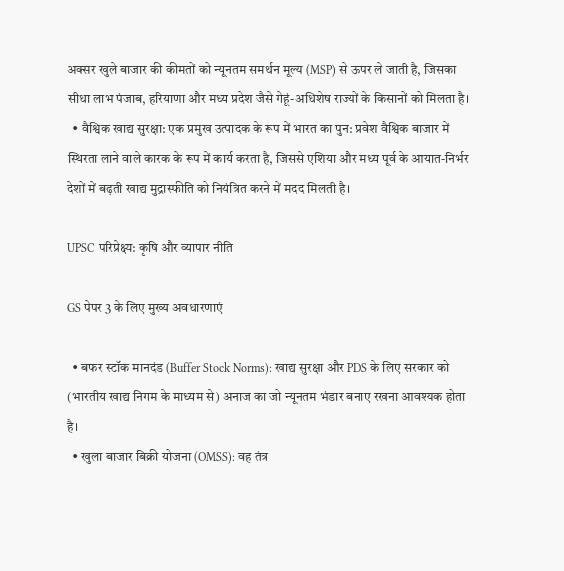अक्सर खुले बाजार की कीमतों को न्यूनतम समर्थन मूल्य (MSP) से ऊपर ले जाती है, जिसका सीधा लाभ पंजाब, हरियाणा और मध्य प्रदेश जैसे गेहूं-अधिशेष राज्यों के किसानों को मिलता है।
  • वैश्विक खाद्य सुरक्षा: एक प्रमुख उत्पादक के रूप में भारत का पुन: प्रवेश वैश्विक बाजार में स्थिरता लाने वाले कारक के रूप में कार्य करता है, जिससे एशिया और मध्य पूर्व के आयात-निर्भर देशों में बढ़ती खाद्य मुद्रास्फीति को नियंत्रित करने में मदद मिलती है।

UPSC परिप्रेक्ष्य: कृषि और व्यापार नीति

GS पेपर 3 के लिए मुख्य अवधारणाएं

  • बफर स्टॉक मानदंड (Buffer Stock Norms): खाद्य सुरक्षा और PDS के लिए सरकार को (भारतीय खाद्य निगम के माध्यम से) अनाज का जो न्यूनतम भंडार बनाए रखना आवश्यक होता है।
  • खुला बाजार बिक्री योजना (OMSS): वह तंत्र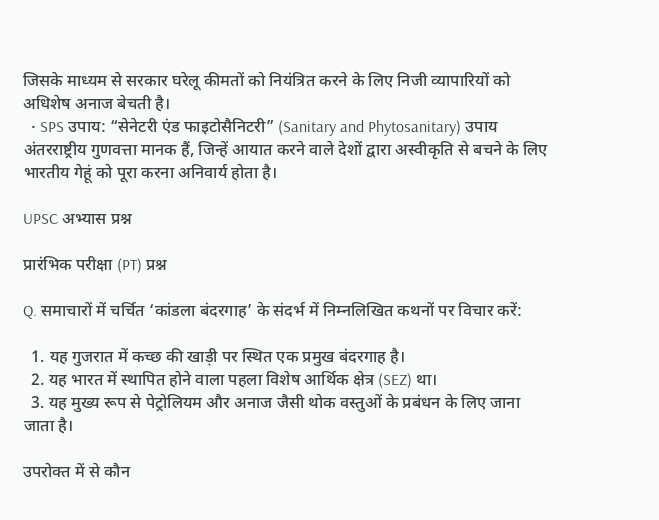जिसके माध्यम से सरकार घरेलू कीमतों को नियंत्रित करने के लिए निजी व्यापारियों को अधिशेष अनाज बेचती है।
  • SPS उपाय: “सेनेटरी एंड फाइटोसैनिटरी” (Sanitary and Phytosanitary) उपाय अंतरराष्ट्रीय गुणवत्ता मानक हैं, जिन्हें आयात करने वाले देशों द्वारा अस्वीकृति से बचने के लिए भारतीय गेहूं को पूरा करना अनिवार्य होता है।

UPSC अभ्यास प्रश्न

प्रारंभिक परीक्षा (PT) प्रश्न

Q. समाचारों में चर्चित ‘कांडला बंदरगाह’ के संदर्भ में निम्नलिखित कथनों पर विचार करें:

  1. यह गुजरात में कच्छ की खाड़ी पर स्थित एक प्रमुख बंदरगाह है।
  2. यह भारत में स्थापित होने वाला पहला विशेष आर्थिक क्षेत्र (SEZ) था।
  3. यह मुख्य रूप से पेट्रोलियम और अनाज जैसी थोक वस्तुओं के प्रबंधन के लिए जाना जाता है।

उपरोक्त में से कौन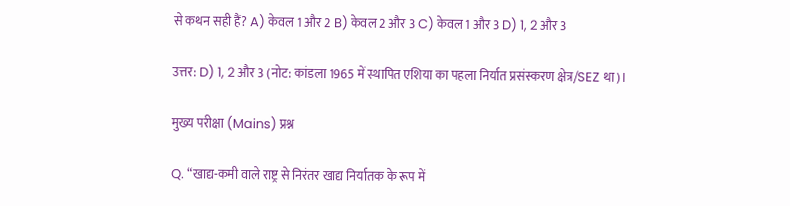से कथन सही हैं? A) केवल 1 और 2 B) केवल 2 और 3 C) केवल 1 और 3 D) 1, 2 और 3

उत्तर: D) 1, 2 और 3 (नोट: कांडला 1965 में स्थापित एशिया का पहला निर्यात प्रसंस्करण क्षेत्र/SEZ था)।

मुख्य परीक्षा (Mains) प्रश्न

Q. “खाद्य-कमी वाले राष्ट्र से निरंतर खाद्य निर्यातक के रूप में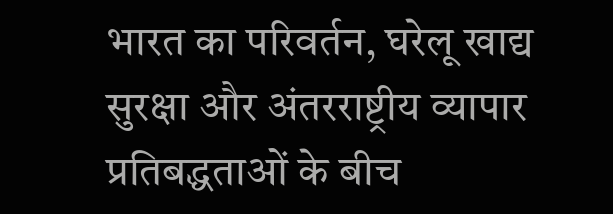भारत का परिवर्तन, घरेलू खाद्य सुरक्षा और अंतरराष्ट्रीय व्यापार प्रतिबद्धताओं के बीच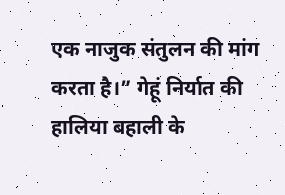एक नाजुक संतुलन की मांग करता है।” गेहूं निर्यात की हालिया बहाली के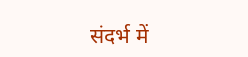संदर्भ में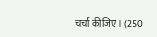चर्चा कीजिए। (250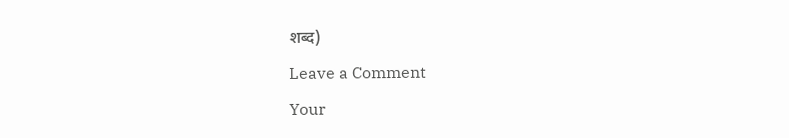शब्द)

Leave a Comment

Your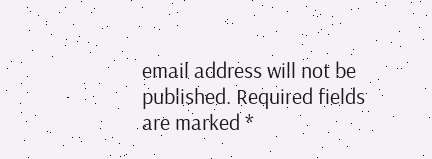email address will not be published. Required fields are marked *